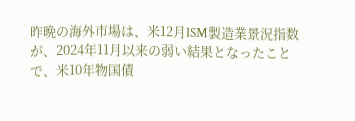昨晩の海外市場は、米12月ISM製造業景況指数が、2024年11月以来の弱い結果となったことで、米10年物国債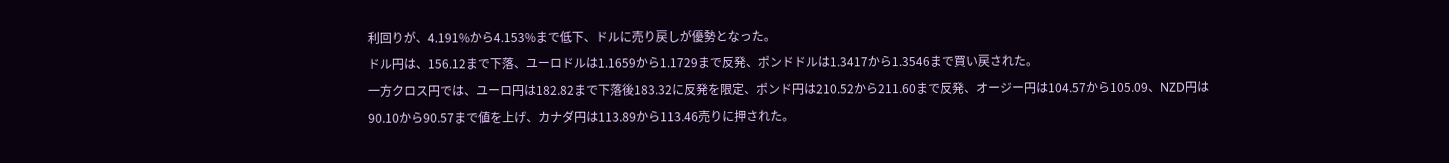利回りが、4.191%から4.153%まで低下、ドルに売り戻しが優勢となった。
ドル円は、156.12まで下落、ユーロドルは1.1659から1.1729まで反発、ポンドドルは1.3417から1.3546まで買い戻された。
一方クロス円では、ユーロ円は182.82まで下落後183.32に反発を限定、ポンド円は210.52から211.60まで反発、オージー円は104.57から105.09、NZD円は90.10から90.57まで値を上げ、カナダ円は113.89から113.46売りに押された。